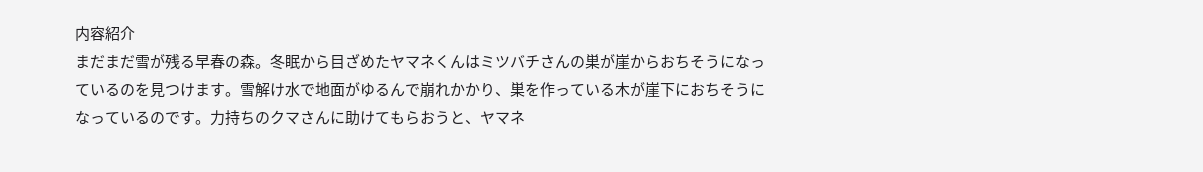内容紹介
まだまだ雪が残る早春の森。冬眠から目ざめたヤマネくんはミツバチさんの巣が崖からおちそうになっているのを見つけます。雪解け水で地面がゆるんで崩れかかり、巣を作っている木が崖下におちそうになっているのです。力持ちのクマさんに助けてもらおうと、ヤマネ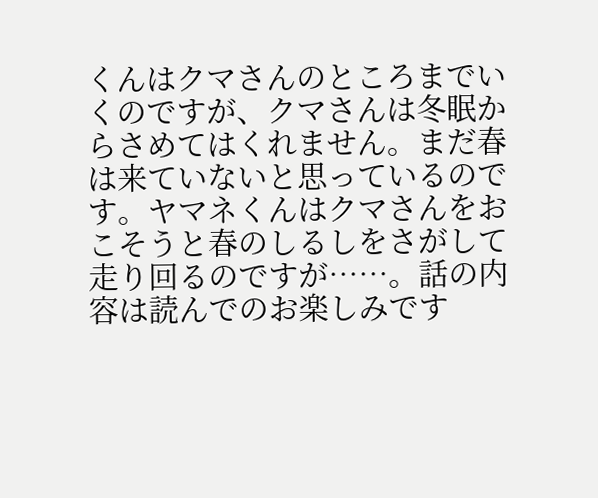くんはクマさんのところまでいくのですが、クマさんは冬眠からさめてはくれません。まだ春は来ていないと思っているのです。ヤマネくんはクマさんをおこそうと春のしるしをさがして走り回るのですが……。話の内容は読んでのお楽しみです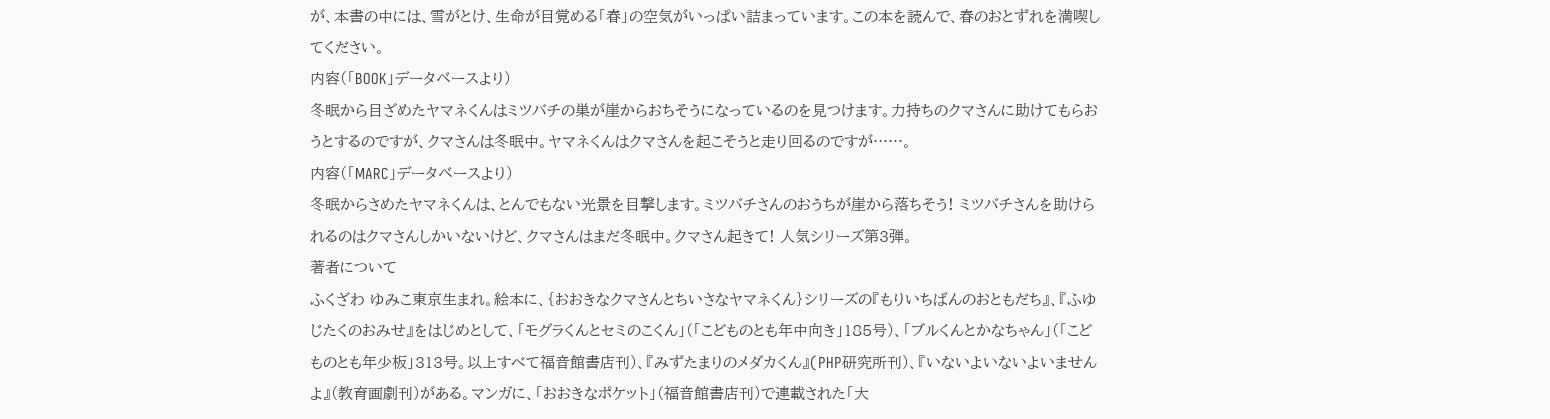が、本書の中には、雪がとけ、生命が目覚める「春」の空気がいっぱい詰まっています。この本を読んで、春のおとずれを満喫してください。
内容(「BOOK」データベースより)
冬眠から目ざめたヤマネくんはミツバチの巣が崖からおちそうになっているのを見つけます。力持ちのクマさんに助けてもらおうとするのですが、クマさんは冬眠中。ヤマネくんはクマさんを起こそうと走り回るのですが……。
内容(「MARC」データベースより)
冬眠からさめたヤマネくんは、とんでもない光景を目撃します。ミツバチさんのおうちが崖から落ちそう! ミツバチさんを助けられるのはクマさんしかいないけど、クマさんはまだ冬眠中。クマさん起きて! 人気シリーズ第3弾。
著者について
ふくざわ ゆみこ東京生まれ。絵本に、{おおきなクマさんとちいさなヤマネくん}シリーズの『もりいちばんのおともだち』、『ふゆじたくのおみせ』をはじめとして、「モグラくんとセミのこくん」(「こどものとも年中向き」185号)、「ブルくんとかなちゃん」(「こどものとも年少板」313号。以上すべて福音館書店刊)、『みずたまりのメダカくん』(PHP研究所刊)、『いないよいないよいませんよ』(教育画劇刊)がある。マンガに、「おおきなポケット」(福音館書店刊)で連載された「大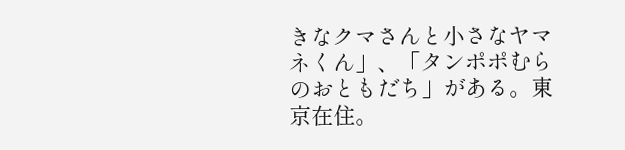きなクマさんと小さなヤマネくん」、「タンポポむらのおともだち」がある。東京在住。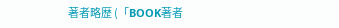著者略歴 (「BOOK著者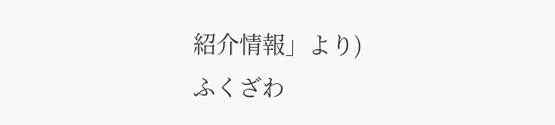紹介情報」より)
ふくざわ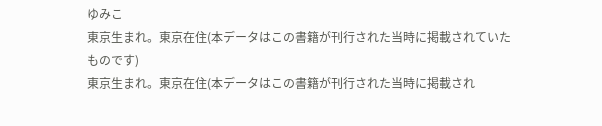ゆみこ
東京生まれ。東京在住(本データはこの書籍が刊行された当時に掲載されていたものです)
東京生まれ。東京在住(本データはこの書籍が刊行された当時に掲載され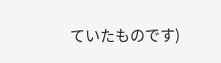ていたものです)